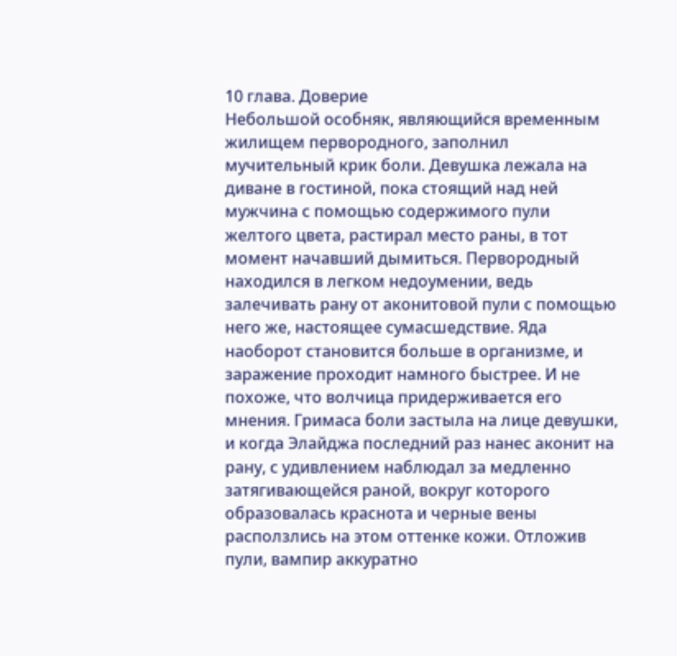10 глава. Доверие
Небольшой особняк, являющийся временным жилищем первородного, заполнил мучительный крик боли. Девушка лежала на диване в гостиной, пока стоящий над ней мужчина с помощью содержимого пули желтого цвета, растирал место раны, в тот момент начавший дымиться. Первородный находился в легком недоумении, ведь залечивать рану от аконитовой пули с помощью него же, настоящее сумасшедствие. Яда наоборот становится больше в организме, и заражение проходит намного быстрее. И не похоже, что волчица придерживается его мнения. Гримаса боли застыла на лице девушки, и когда Элайджа последний раз нанес аконит на рану, с удивлением наблюдал за медленно затягивающейся раной, вокруг которого образовалась краснота и черные вены расползлись на этом оттенке кожи. Отложив пули, вампир аккуратно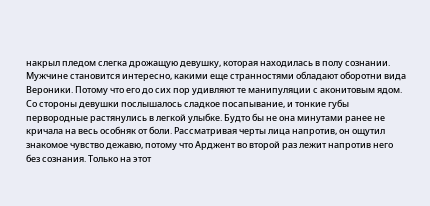накрыл пледом слегка дрожащую девушку, которая находилась в полу сознании.
Мужчине становится интересно, какими еще странностями обладают оборотни вида Вероники. Потому что его до сих пор удивляют те манипуляции с аконитовым ядом.
Со стороны девушки послышалось сладкое посапывание, и тонкие губы первородные растянулись в легкой улыбке. Будто бы не она минутами ранее не кричала на весь особняк от боли. Рассматривая черты лица напротив, он ощутил знакомое чувство дежавю, потому что Арджент во второй раз лежит напротив него без сознания. Только на этот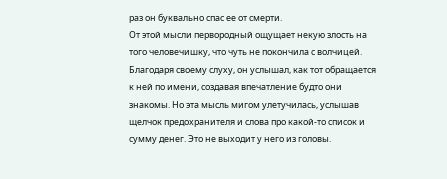раз он буквально спас ее от смерти.
От этой мысли первородный ощущает некую злость на того человечишку, что чуть не покончила с волчицей. Благодаря своему слуху, он услышал, как тот обращается к ней по имени, создавая впечатление будто они знакомы. Но эта мысль мигом улетучилась, услышав щелчок предохранителя и слова про какой-то список и сумму денег. Это не выходит у него из головы.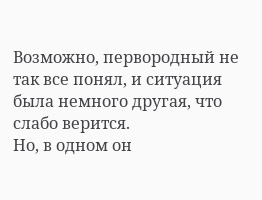Возможно, первородный не так все понял, и ситуация была немного другая, что слабо верится.
Но, в одном он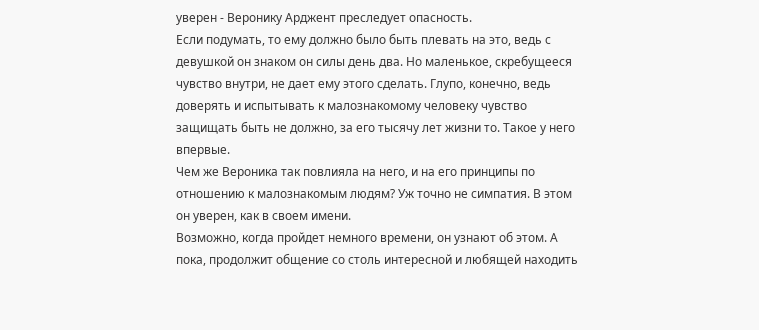уверен - Веронику Арджент преследует опасность.
Если подумать, то ему должно было быть плевать на это, ведь с девушкой он знаком он силы день два. Но маленькое, скребущееся чувство внутри, не дает ему этого сделать. Глупо, конечно, ведь доверять и испытывать к малознакомому человеку чувство защищать быть не должно, за его тысячу лет жизни то. Такое у него впервые.
Чем же Вероника так повлияла на него, и на его принципы по отношению к малознакомым людям? Уж точно не симпатия. В этом он уверен, как в своем имени.
Возможно, когда пройдет немного времени, он узнают об этом. А пока, продолжит общение со столь интересной и любящей находить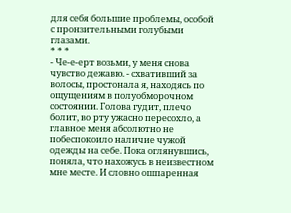для себя большие проблемы, особой с пронзительными голубыми глазами.
* * *
- Че-е-ерт возьми, у меня снова чувство дежавю. - схвативший за волосы, простонала я, находясь по ощущениям в полуобморочном состоянии. Голова гудит, плечо болит, во рту ужасно пересохло, а главное меня абсолютно не побеспокоило наличие чужой одежды на себе. Пока оглянувшись, поняла, что нахожусь в неизвестном мне месте. И словно ошпаренная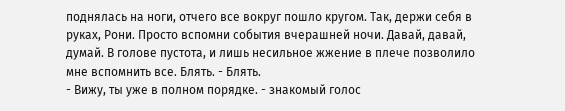поднялась на ноги, отчего все вокруг пошло кругом. Так, держи себя в руках, Рони. Просто вспомни события вчерашней ночи. Давай, давай, думай. В голове пустота, и лишь несильное жжение в плече позволило мне вспомнить все. Блять. - Блять.
- Вижу, ты уже в полном порядке. - знакомый голос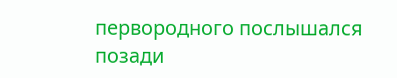первородного послышался позади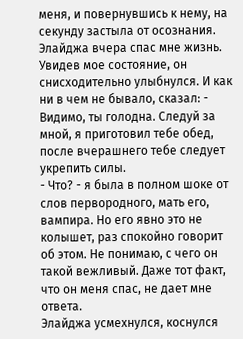меня, и повернувшись к нему, на секунду застыла от осознания. Элайджа вчера спас мне жизнь. Увидев мое состояние, он снисходительно улыбнулся. И как ни в чем не бывало, сказал: - Видимо, ты голодна. Следуй за мной, я приготовил тебе обед, после вчерашнего тебе следует укрепить силы.
- Что? - я была в полном шоке от слов первородного, мать его, вампира. Но его явно это не колышет, раз спокойно говорит об этом. Не понимаю, с чего он такой вежливый. Даже тот факт, что он меня спас, не дает мне ответа.
Элайджа усмехнулся, коснулся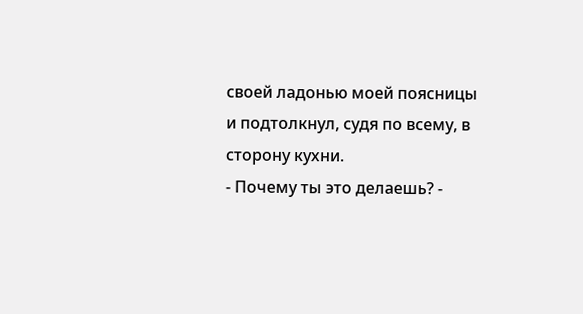своей ладонью моей поясницы и подтолкнул, судя по всему, в сторону кухни.
- Почему ты это делаешь? -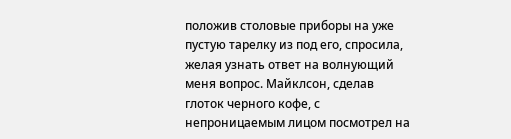положив столовые приборы на уже пустую тарелку из под его, спросила, желая узнать ответ на волнующий меня вопрос. Майклсон, сделав глоток черного кофе, с непроницаемым лицом посмотрел на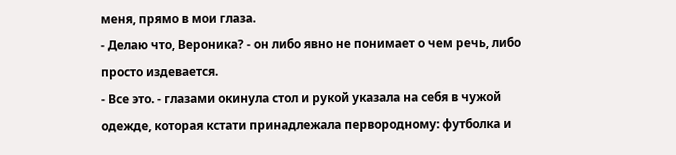меня, прямо в мои глаза.
- Делаю что, Вероника? - он либо явно не понимает о чем речь, либо просто издевается.
- Все это. - глазами окинула стол и рукой указала на себя в чужой одежде, которая кстати принадлежала первородному: футболка и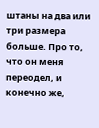штаны на два или три размера больше. Про то, что он меня переодел, и конечно же,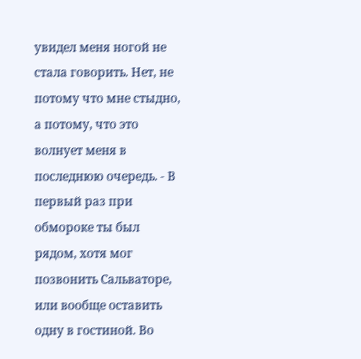увидел меня ногой не стала говорить. Нет, не потому что мне стыдно, а потому, что это волнует меня в последнюю очередь. - В первый раз при обмороке ты был рядом, хотя мог позвонить Сальваторе, или вообще оставить одну в гостиной. Во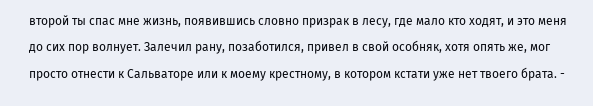второй ты спас мне жизнь, появившись словно призрак в лесу, где мало кто ходят, и это меня до сих пор волнует. Залечил рану, позаботился, привел в свой особняк, хотя опять же, мог просто отнести к Сальваторе или к моему крестному, в котором кстати уже нет твоего брата. -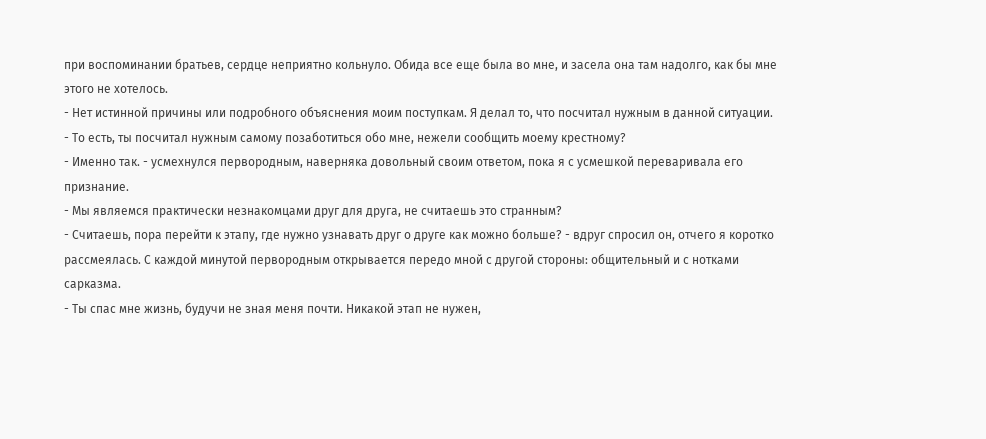при воспоминании братьев, сердце неприятно кольнуло. Обида все еще была во мне, и засела она там надолго, как бы мне этого не хотелось.
- Нет истинной причины или подробного объяснения моим поступкам. Я делал то, что посчитал нужным в данной ситуации.
- То есть, ты посчитал нужным самому позаботиться обо мне, нежели сообщить моему крестному?
- Именно так. - усмехнулся первородным, наверняка довольный своим ответом, пока я с усмешкой переваривала его признание.
- Мы являемся практически незнакомцами друг для друга, не считаешь это странным?
- Считаешь, пора перейти к этапу, где нужно узнавать друг о друге как можно больше? - вдруг спросил он, отчего я коротко рассмеялась. С каждой минутой первородным открывается передо мной с другой стороны: общительный и с нотками сарказма.
- Ты спас мне жизнь, будучи не зная меня почти. Никакой этап не нужен,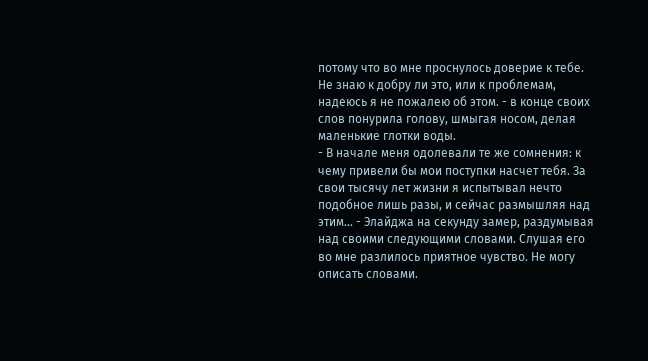потому что во мне проснулось доверие к тебе. Не знаю к добру ли это, или к проблемам, надеюсь я не пожалею об этом. - в конце своих слов понурила голову, шмыгая носом, делая маленькие глотки воды.
- В начале меня одолевали те же сомнения: к чему привели бы мои поступки насчет тебя. За свои тысячу лет жизни я испытывал нечто подобное лишь разы, и сейчас размышляя над этим... - Элайджа на секунду замер, раздумывая над своими следующими словами. Слушая его во мне разлилось приятное чувство. Не могу описать словами.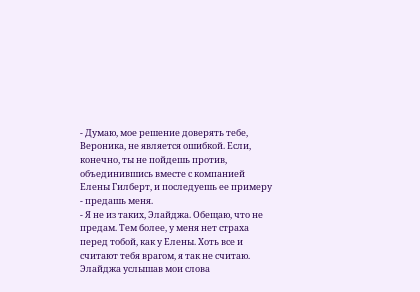- Думаю, мое решение доверять тебе, Вероника, не является ошибкой. Если, конечно, ты не пойдешь против, объединившись вместе с компанией Елены Гилберт, и последуешь ее примеру - предашь меня.
- Я не из таких, Элайджа. Обещаю, что не предам. Тем более, у меня нет страха перед тобой, как у Елены. Хоть все и считают тебя врагом, я так не считаю.
Элайджа услышав мои слова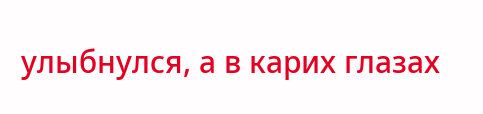улыбнулся, а в карих глазах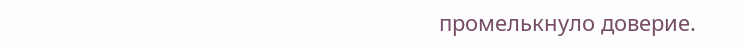промелькнуло доверие.